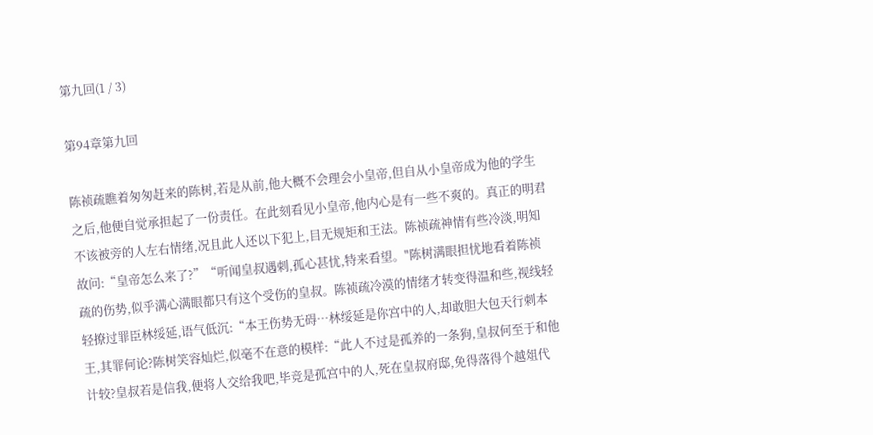第九回(1 / 3)

第94章第九回

陈祯疏瞧着匆匆赶来的陈树,若是从前,他大概不会理会小皇帝,但自从小皇帝成为他的学生之后,他便自觉承担起了一份责任。在此刻看见小皇帝,他内心是有一些不爽的。真正的明君不该被旁的人左右情绪,况且此人还以下犯上,目无规矩和王法。陈祯疏神情有些冷淡,明知故问:“皇帝怎么来了?”“听闻皇叔遇刺,孤心甚忧,特来看望。"陈树满眼担忧地看着陈祯疏的伤势,似乎满心满眼都只有这个受伤的皇叔。陈祯疏冷漠的情绪才转变得温和些,视线轻轻撩过罪臣林绥延,语气低沉:“本王伤势无碍…林绥延是你宫中的人,却敢胆大包天行刺本王,其罪何论?陈树笑容灿烂,似毫不在意的模样:“此人不过是孤养的一条狗,皇叔何至于和他计较?皇叔若是信我,便将人交给我吧,毕竞是孤宫中的人,死在皇叔府邸,免得落得个越俎代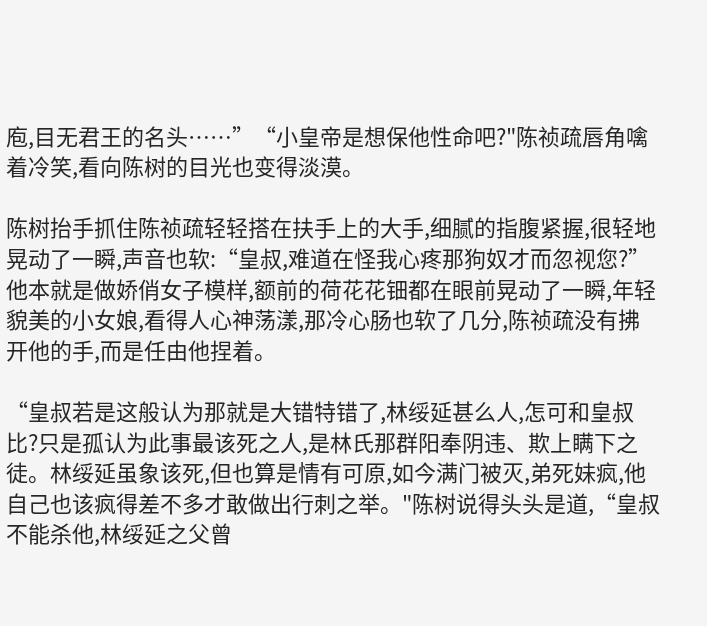庖,目无君王的名头……”“小皇帝是想保他性命吧?"陈祯疏唇角噙着冷笑,看向陈树的目光也变得淡漠。

陈树抬手抓住陈祯疏轻轻搭在扶手上的大手,细腻的指腹紧握,很轻地晃动了一瞬,声音也软:“皇叔,难道在怪我心疼那狗奴才而忽视您?”他本就是做娇俏女子模样,额前的荷花花钿都在眼前晃动了一瞬,年轻貌美的小女娘,看得人心神荡漾,那冷心肠也软了几分,陈祯疏没有拂开他的手,而是任由他捏着。

“皇叔若是这般认为那就是大错特错了,林绥延甚么人,怎可和皇叔比?只是孤认为此事最该死之人,是林氏那群阳奉阴违、欺上瞒下之徒。林绥延虽象该死,但也算是情有可原,如今满门被灭,弟死妹疯,他自己也该疯得差不多才敢做出行刺之举。"陈树说得头头是道,“皇叔不能杀他,林绥延之父曾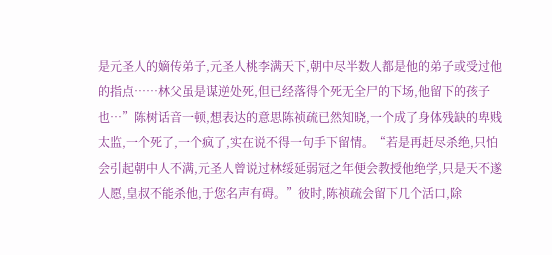是元圣人的嫡传弟子,元圣人桃李满天下,朝中尽半数人都是他的弟子或受过他的指点……林父虽是谋逆处死,但已经落得个死无全尸的下场,他留下的孩子也…”陈树话音一顿,想表达的意思陈祯疏已然知晓,一个成了身体残缺的卑贱太监,一个死了,一个疯了,实在说不得一句手下留情。“若是再赶尽杀绝,只怕会引起朝中人不满,元圣人曾说过林绥延弱冠之年便会教授他绝学,只是天不遂人愿,皇叔不能杀他,于您名声有碍。”彼时,陈祯疏会留下几个活口,除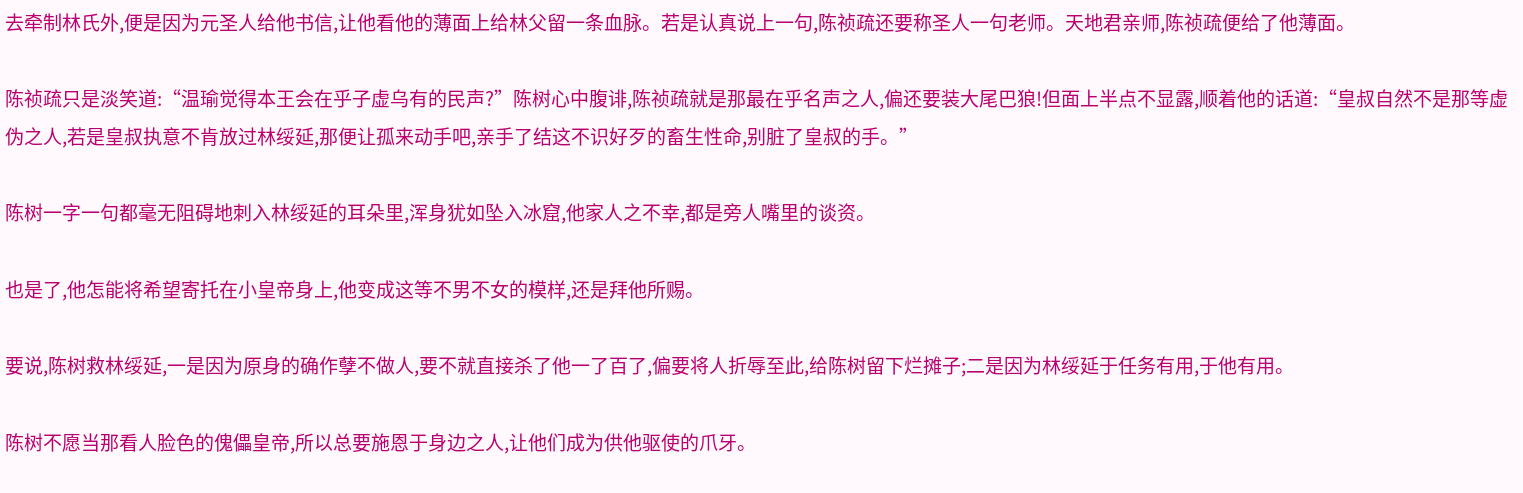去牵制林氏外,便是因为元圣人给他书信,让他看他的薄面上给林父留一条血脉。若是认真说上一句,陈祯疏还要称圣人一句老师。天地君亲师,陈祯疏便给了他薄面。

陈祯疏只是淡笑道:“温瑜觉得本王会在乎子虚乌有的民声?”陈树心中腹诽,陈祯疏就是那最在乎名声之人,偏还要装大尾巴狼!但面上半点不显露,顺着他的话道:“皇叔自然不是那等虚伪之人,若是皇叔执意不肯放过林绥延,那便让孤来动手吧,亲手了结这不识好歹的畜生性命,别脏了皇叔的手。”

陈树一字一句都毫无阻碍地刺入林绥延的耳朵里,浑身犹如坠入冰窟,他家人之不幸,都是旁人嘴里的谈资。

也是了,他怎能将希望寄托在小皇帝身上,他变成这等不男不女的模样,还是拜他所赐。

要说,陈树救林绥延,一是因为原身的确作孽不做人,要不就直接杀了他一了百了,偏要将人折辱至此,给陈树留下烂摊子;二是因为林绥延于任务有用,于他有用。

陈树不愿当那看人脸色的傀儡皇帝,所以总要施恩于身边之人,让他们成为供他驱使的爪牙。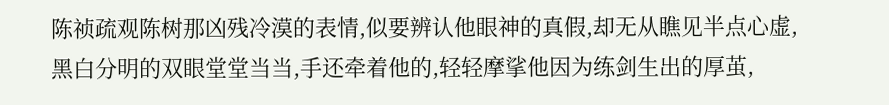陈祯疏观陈树那凶残冷漠的表情,似要辨认他眼神的真假,却无从瞧见半点心虚,黑白分明的双眼堂堂当当,手还牵着他的,轻轻摩挲他因为练剑生出的厚茧,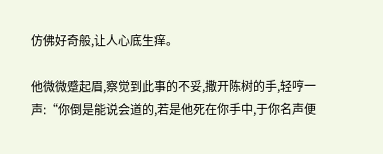仿佛好奇般,让人心底生痒。

他微微蹙起眉,察觉到此事的不妥,撒开陈树的手,轻哼一声:“你倒是能说会道的,若是他死在你手中,于你名声便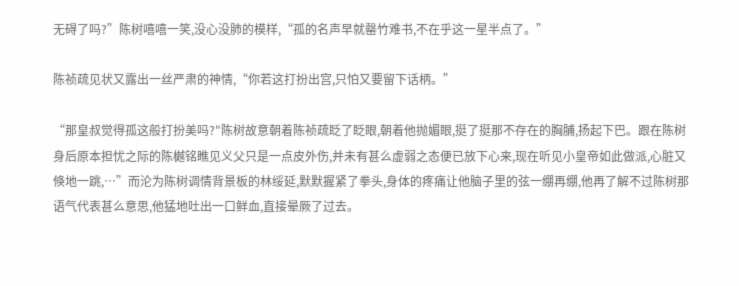无碍了吗?”陈树嘻嘻一笑,没心没肺的模样,“孤的名声早就罄竹难书,不在乎这一星半点了。”

陈祯疏见状又露出一丝严肃的神情,“你若这打扮出宫,只怕又要留下话柄。”

“那皇叔觉得孤这般打扮美吗?"陈树故意朝着陈祯疏眨了眨眼,朝着他抛媚眼,挺了挺那不存在的胸脯,扬起下巴。跟在陈树身后原本担忧之际的陈樾铭瞧见义父只是一点皮外伤,并未有甚么虚弱之态便已放下心来,现在听见小皇帝如此做派,心脏又倏地一跳,…”而沦为陈树调情背景板的林绥延,默默握紧了拳头,身体的疼痛让他脑子里的弦一绷再绷,他再了解不过陈树那语气代表甚么意思,他猛地吐出一口鲜血,直接晕厥了过去。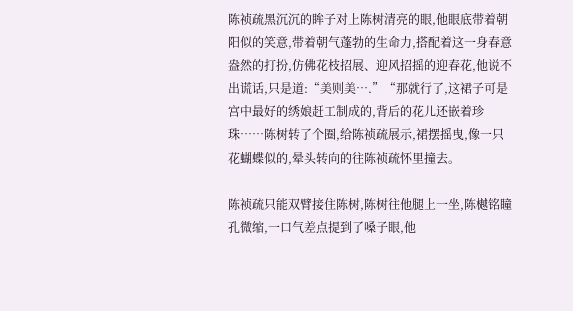陈祯疏黑沉沉的眸子对上陈树清亮的眼,他眼底带着朝阳似的笑意,带着朝气蓬勃的生命力,搭配着这一身春意盎然的打扮,仿佛花枝招展、迎风招摇的迎春花,他说不出谎话,只是道:“美则美….”“那就行了,这裙子可是宫中最好的绣娘赶工制成的,背后的花儿还嵌着珍珠……陈树转了个圈,给陈祯疏展示,裙摆摇曳,像一只花蝴蝶似的,晕头转向的往陈祯疏怀里撞去。

陈祯疏只能双臂接住陈树,陈树往他腿上一坐,陈樾铭瞳孔微缩,一口气差点提到了嗓子眼,他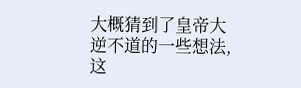大概猜到了皇帝大逆不道的一些想法,这